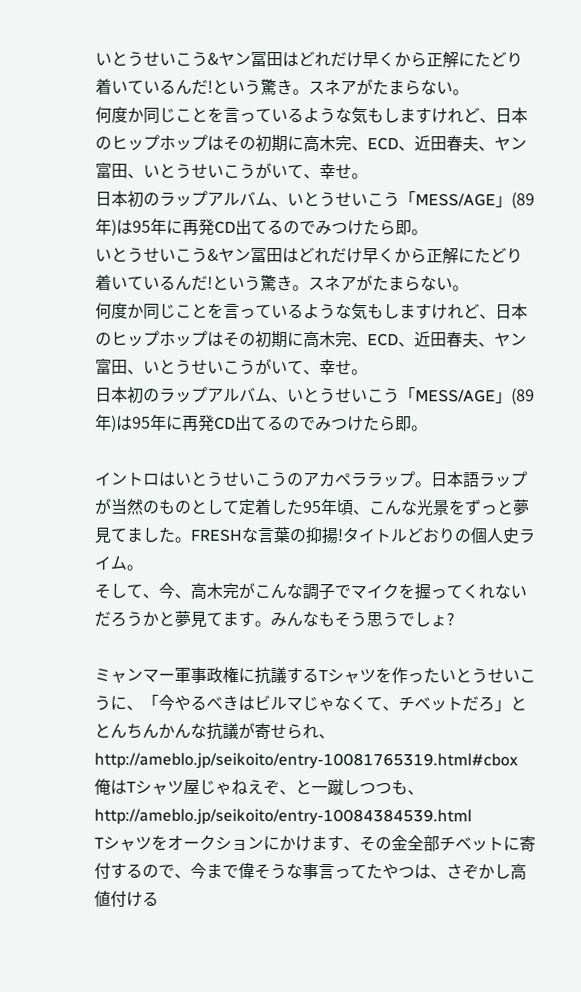いとうせいこう&ヤン冨田はどれだけ早くから正解にたどり着いているんだ!という驚き。スネアがたまらない。
何度か同じことを言っているような気もしますけれど、日本のヒップホップはその初期に高木完、ECD、近田春夫、ヤン富田、いとうせいこうがいて、幸せ。
日本初のラップアルバム、いとうせいこう「MESS/AGE」(89年)は95年に再発CD出てるのでみつけたら即。
いとうせいこう&ヤン冨田はどれだけ早くから正解にたどり着いているんだ!という驚き。スネアがたまらない。
何度か同じことを言っているような気もしますけれど、日本のヒップホップはその初期に高木完、ECD、近田春夫、ヤン富田、いとうせいこうがいて、幸せ。
日本初のラップアルバム、いとうせいこう「MESS/AGE」(89年)は95年に再発CD出てるのでみつけたら即。

イントロはいとうせいこうのアカペララップ。日本語ラップが当然のものとして定着した95年頃、こんな光景をずっと夢見てました。FRESHな言葉の抑揚!タイトルどおりの個人史ライム。
そして、今、高木完がこんな調子でマイクを握ってくれないだろうかと夢見てます。みんなもそう思うでしょ?

ミャンマー軍事政権に抗議するTシャツを作ったいとうせいこうに、「今やるべきはビルマじゃなくて、チベットだろ」ととんちんかんな抗議が寄せられ、
http://ameblo.jp/seikoito/entry-10081765319.html#cbox
俺はTシャツ屋じゃねえぞ、と一蹴しつつも、
http://ameblo.jp/seikoito/entry-10084384539.html
Tシャツをオークションにかけます、その金全部チベットに寄付するので、今まで偉そうな事言ってたやつは、さぞかし高値付ける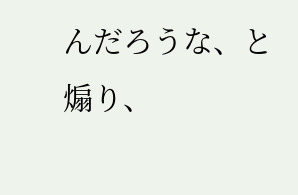んだろうな、と煽り、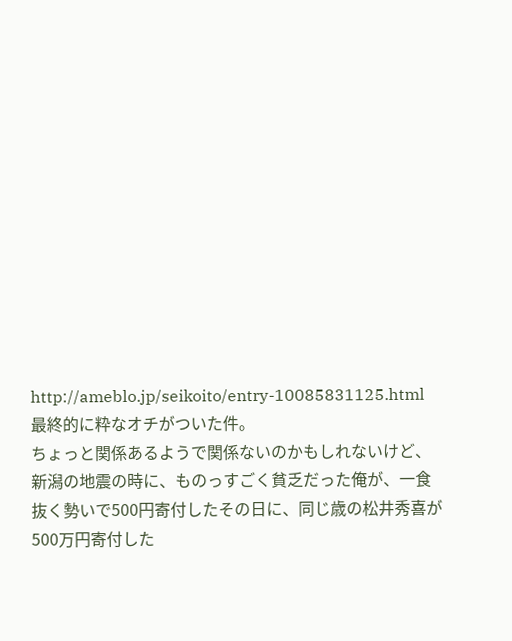http://ameblo.jp/seikoito/entry-10085831125.html
最終的に粋なオチがついた件。
ちょっと関係あるようで関係ないのかもしれないけど、新潟の地震の時に、ものっすごく貧乏だった俺が、一食抜く勢いで500円寄付したその日に、同じ歳の松井秀喜が500万円寄付した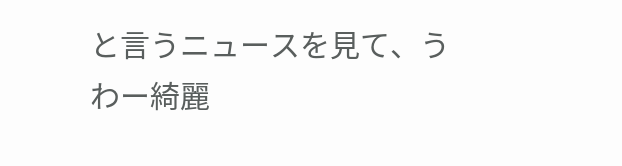と言うニュースを見て、うわー綺麗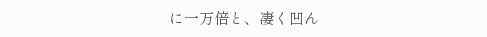に一万倍と、凄く凹ん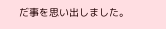だ事を思い出しました。